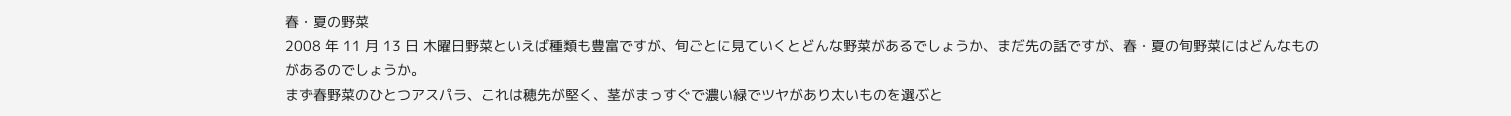春・夏の野菜
2008 年 11 月 13 日 木曜日野菜といえば種類も豊富ですが、旬ごとに見ていくとどんな野菜があるでしょうか、まだ先の話ですが、春・夏の旬野菜にはどんなものがあるのでしょうか。
まず春野菜のひとつアスパラ、これは穂先が堅く、茎がまっすぐで濃い緑でツヤがあり太いものを選ぶと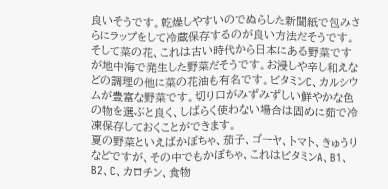良いそうです。乾燥しやすいのでぬらした新聞紙で包みさらにラップをして冷蔵保存するのが良い方法だそうです。
そして菜の花、これは古い時代から日本にある野菜ですが地中海で発生した野菜だそうです。お浸しや辛し和えなどの調理の他に菜の花油も有名です。ビタミンC、カルシウムが豊富な野菜です。切り口がみずみずしい鮮やかな色の物を選ぶと良く、しばらく使わない場合は固めに茹で冷凍保存しておくことができます。
夏の野菜といえばかぼちゃ、茄子、ゴーヤ、トマト、きゅうりなどですが、その中でもかぼちゃ、これはビタミンA、B1、B2、C、カロチン、食物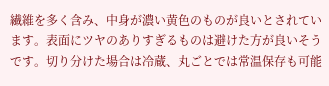繊維を多く含み、中身が濃い黄色のものが良いとされています。表面にツヤのありすぎるものは避けた方が良いそうです。切り分けた場合は冷蔵、丸ごとでは常温保存も可能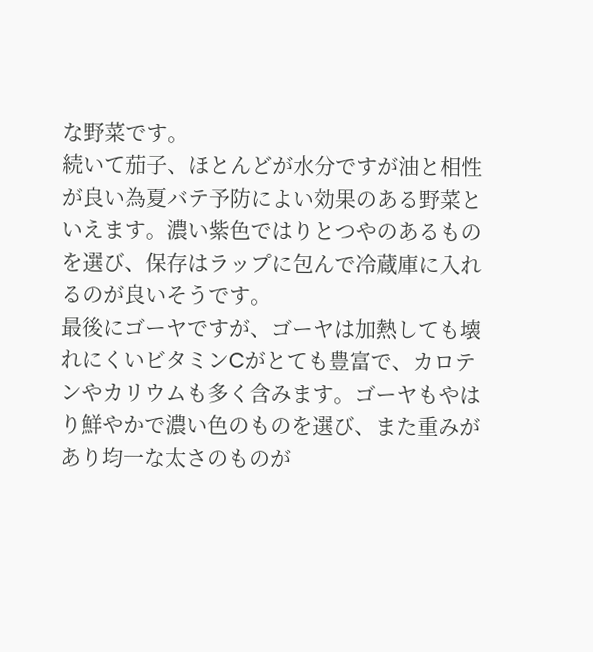な野菜です。
続いて茄子、ほとんどが水分ですが油と相性が良い為夏バテ予防によい効果のある野菜といえます。濃い紫色ではりとつやのあるものを選び、保存はラップに包んで冷蔵庫に入れるのが良いそうです。
最後にゴーヤですが、ゴーヤは加熱しても壊れにくいビタミンCがとても豊富で、カロテンやカリウムも多く含みます。ゴーヤもやはり鮮やかで濃い色のものを選び、また重みがあり均一な太さのものが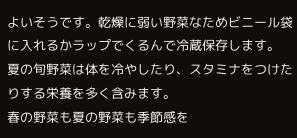よいそうです。乾燥に弱い野菜なためビニール袋に入れるかラップでくるんで冷蔵保存します。
夏の旬野菜は体を冷やしたり、スタミナをつけたりする栄養を多く含みます。
春の野菜も夏の野菜も季節感を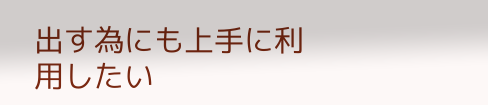出す為にも上手に利用したい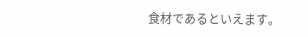食材であるといえます。